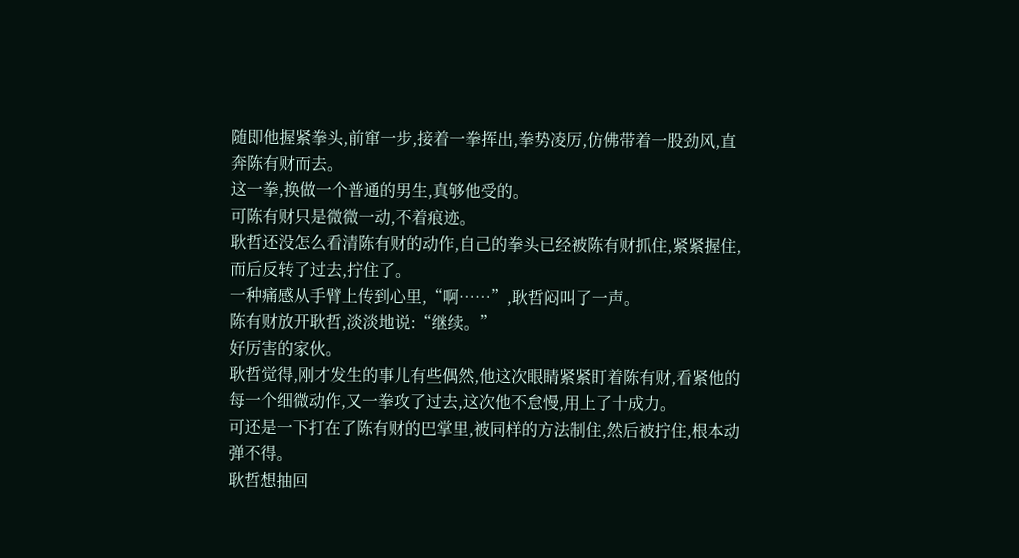随即他握紧拳头,前窜一步,接着一拳挥出,拳势凌厉,仿佛带着一股劲风,直奔陈有财而去。
这一拳,换做一个普通的男生,真够他受的。
可陈有财只是微微一动,不着痕迹。
耿哲还没怎么看清陈有财的动作,自己的拳头已经被陈有财抓住,紧紧握住,而后反转了过去,拧住了。
一种痛感从手臂上传到心里,“啊……”,耿哲闷叫了一声。
陈有财放开耿哲,淡淡地说:“继续。”
好厉害的家伙。
耿哲觉得,刚才发生的事儿有些偶然,他这次眼睛紧紧盯着陈有财,看紧他的每一个细微动作,又一拳攻了过去,这次他不怠慢,用上了十成力。
可还是一下打在了陈有财的巴掌里,被同样的方法制住,然后被拧住,根本动弹不得。
耿哲想抽回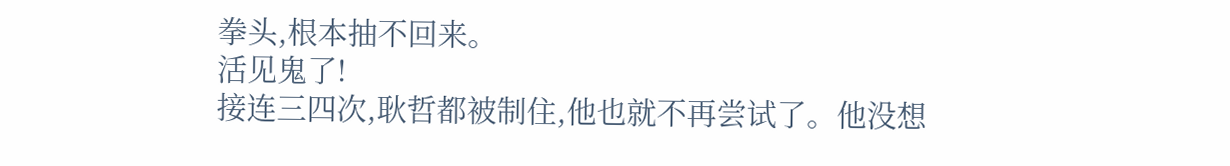拳头,根本抽不回来。
活见鬼了!
接连三四次,耿哲都被制住,他也就不再尝试了。他没想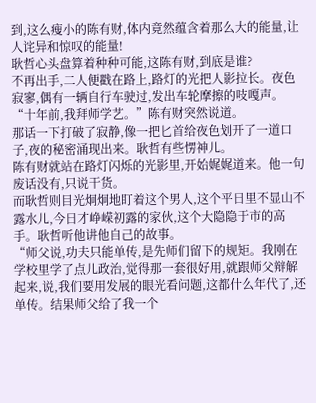到,这么瘦小的陈有财,体内竟然蕴含着那么大的能量,让人诧异和惊叹的能量!
耿哲心头盘算着种种可能,这陈有财,到底是谁?
不再出手,二人便戳在路上,路灯的光把人影拉长。夜色寂寥,偶有一辆自行车驶过,发出车轮摩擦的吱嘎声。
“十年前,我拜师学艺。”陈有财突然说道。
那话一下打破了寂静,像一把匕首给夜色划开了一道口子,夜的秘密涌现出来。耿哲有些愣神儿。
陈有财就站在路灯闪烁的光影里,开始娓娓道来。他一句废话没有,只说干货。
而耿哲则目光炯炯地盯着这个男人,这个平日里不显山不露水儿,今日才峥嵘初露的家伙,这个大隐隐于市的高手。耿哲听他讲他自己的故事。
“师父说,功夫只能单传,是先师们留下的规矩。我刚在学校里学了点儿政治,觉得那一套很好用,就跟师父辩解起来,说,我们要用发展的眼光看问题,这都什么年代了,还单传。结果师父给了我一个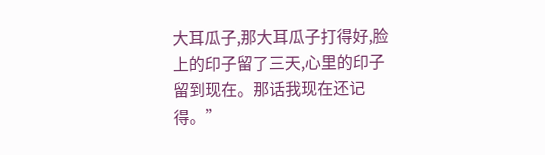大耳瓜子,那大耳瓜子打得好,脸上的印子留了三天,心里的印子留到现在。那话我现在还记得。”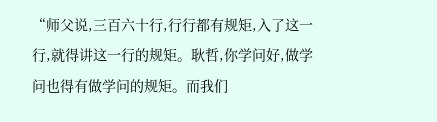“师父说,三百六十行,行行都有规矩,入了这一行,就得讲这一行的规矩。耿哲,你学问好,做学问也得有做学问的规矩。而我们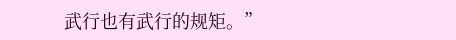武行也有武行的规矩。”